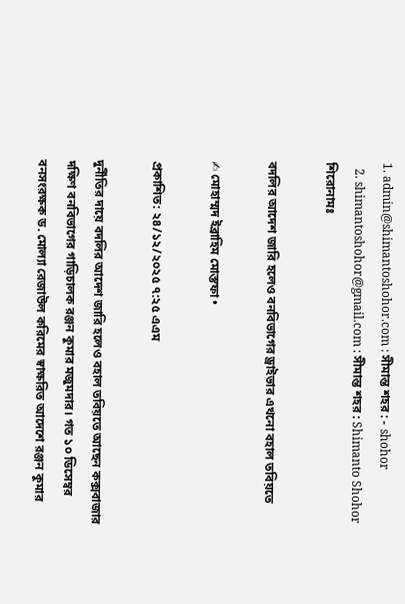1. admin@shimantoshohor.com : সীমান্ত শহর : - shohor
  2. shimantoshohor@gmail.com : সীমান্ত শহর : Shimanto Shohor
শিরোনামঃ

বদলির আদেশ জারি হলেও বনবিভাগের ড্রাইভার এখনো বহাল তবিয়তে

✍ মোহাম্মদ ইব্রাহিম মোস্তফা •

প্রকাশিত: ২৪/১২/২০২৫ ৭:২৫ এএম

দুর্নীতির দায়ে বদলির আদেশ জারি হলেও বহাল তবিয়তে আছেন কক্সবাজার দক্ষিণ বনবিভাগের গাড়িচালক রঞ্জন কুমার মজুমদার। গত ১০ ডিসেম্বর বনসংরক্ষক ড. মোল্যা রেজাউল করিমের স্বাক্ষরিত আদেশে রঞ্জন কুমার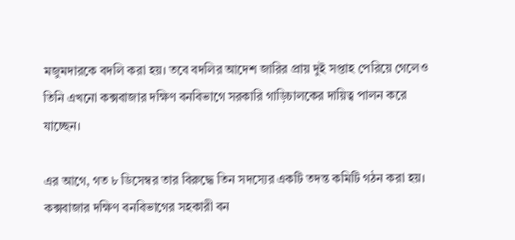মজুমদারকে বদলি করা হয়। তবে বদলির আদেশ জারির প্রায় দুই সপ্তাহ পেরিয়ে গেলেও তিনি এখনো কক্সবাজার দক্ষিণ বনবিভাগে সরকারি গাড়িচালকের দায়িত্ব পালন করে যাচ্ছেন।

এর আগে, গত ৮ ডিসেম্বর তার বিরুদ্ধে তিন সদস্যের একটি তদন্ত কমিটি গঠন করা হয়। কক্সবাজার দক্ষিণ বনবিভাগের সহকারী বন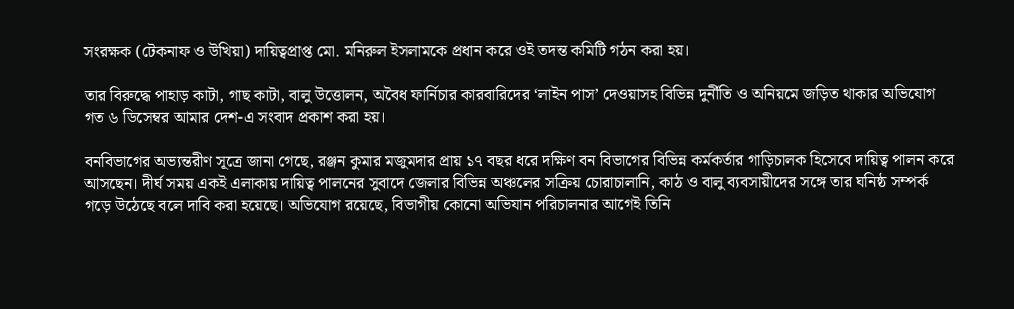সংরক্ষক (টেকনাফ ও উখিয়া) দায়িত্বপ্রাপ্ত মো. মনিরুল ইসলামকে প্রধান করে ওই তদন্ত কমিটি গঠন করা হয়।

তার বিরুদ্ধে পাহাড় কাটা, গাছ কাটা, বালু উত্তোলন, অবৈধ ফার্নিচার কারবারিদের ‘লাইন পাস’ দেওয়াসহ বিভিন্ন দুর্নীতি ও অনিয়মে জড়িত থাকার অভিযোগ গত ৬ ডিসেম্বর আমার দেশ-এ সংবাদ প্রকাশ করা হয়।

বনবিভাগের অভ্যন্তরীণ সূত্রে জানা গেছে, রঞ্জন কুমার মজুমদার প্রায় ১৭ বছর ধরে দক্ষিণ বন বিভাগের বিভিন্ন কর্মকর্তার গাড়িচালক হিসেবে দায়িত্ব পালন করে আসছেন। দীর্ঘ সময় একই এলাকায় দায়িত্ব পালনের সুবাদে জেলার বিভিন্ন অঞ্চলের সক্রিয় চোরাচালানি, কাঠ ও বালু ব্যবসায়ীদের সঙ্গে তার ঘনিষ্ঠ সম্পর্ক গড়ে উঠেছে বলে দাবি করা হয়েছে। অভিযোগ রয়েছে, বিভাগীয় কোনো অভিযান পরিচালনার আগেই তিনি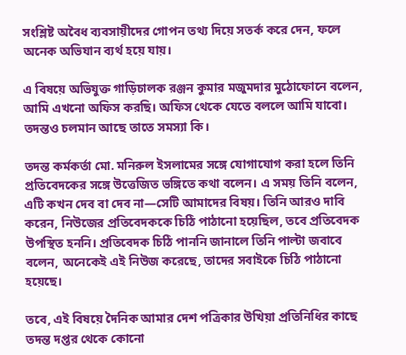সংশ্লিষ্ট অবৈধ ব্যবসায়ীদের গোপন তথ্য দিয়ে সতর্ক করে দেন, ফলে অনেক অভিযান ব্যর্থ হয়ে যায়।

এ বিষয়ে অভিযুক্ত গাড়িচালক রঞ্জন কুমার মজুমদার মুঠোফোনে বলেন, আমি এখনো অফিস করছি। অফিস থেকে যেতে বললে আমি যাবো। তদন্তও চলমান আছে তাতে সমস্যা কি।

তদন্ত কর্মকর্তা মো. মনিরুল ইসলামের সঙ্গে যোগাযোগ করা হলে তিনি প্রতিবেদকের সঙ্গে উত্তেজিত ভঙ্গিতে কথা বলেন। এ সময় তিনি বলেন, এটি কখন দেব বা দেব না—সেটি আমাদের বিষয়। তিনি আরও দাবি করেন, নিউজের প্রতিবেদককে চিঠি পাঠানো হয়েছিল, তবে প্রতিবেদক উপস্থিত হননি। প্রতিবেদক চিঠি পাননি জানালে তিনি পাল্টা জবাবে বলেন, অনেকেই এই নিউজ করেছে, তাদের সবাইকে চিঠি পাঠানো হয়েছে।

তবে, এই বিষয়ে দৈনিক আমার দেশ পত্রিকার উখিয়া প্রতিনিধির কাছে তদন্ত দপ্তর থেকে কোনো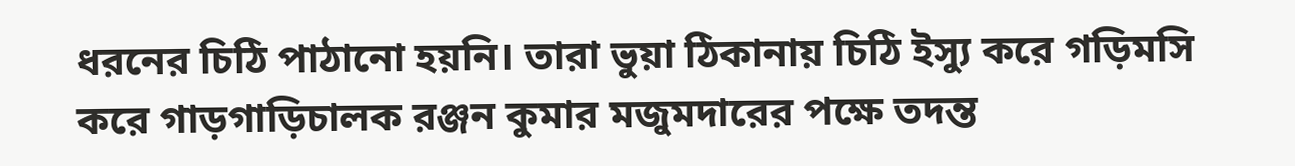ধরনের চিঠি পাঠানো হয়নি। তারা ভুয়া ঠিকানায় চিঠি ইস্যু করে গড়িমসি করে গাড়গাড়িচালক রঞ্জন কুমার মজুমদারের পক্ষে তদন্ত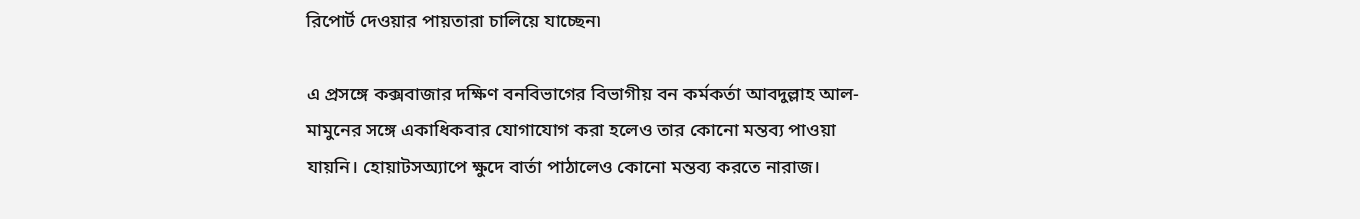রিপোর্ট দেওয়ার পায়তারা চালিয়ে যাচ্ছেন৷

এ প্রসঙ্গে কক্সবাজার দক্ষিণ বনবিভাগের বিভাগীয় বন কর্মকর্তা আবদুল্লাহ আল-মামুনের সঙ্গে একাধিকবার যোগাযোগ করা হলেও তার কোনো মন্তব্য পাওয়া যায়নি। হোয়াটসঅ্যাপে ক্ষুদে বার্তা পাঠালেও কোনো মন্তব্য করতে নারাজ।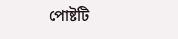পোষ্টটি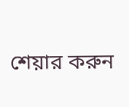শেয়ার করুন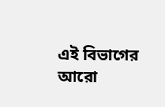এই বিভাগের আরো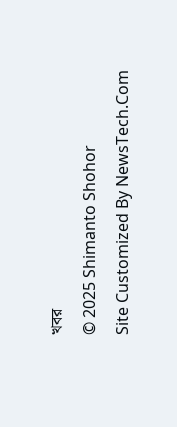খবর
© 2025 Shimanto Shohor
Site Customized By NewsTech.Com